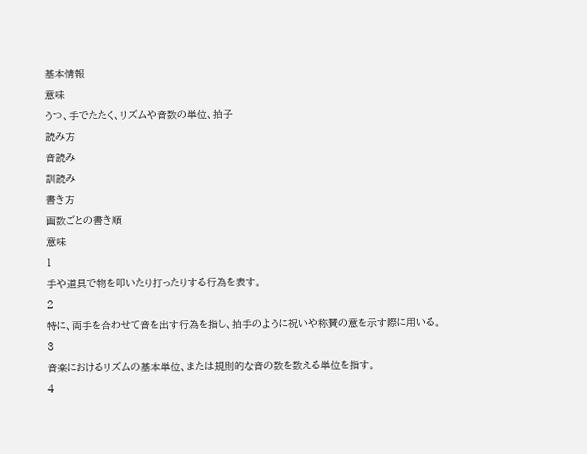基本情報
意味
うつ、手でたたく、リズムや音数の単位、拍子
読み方
音読み
訓読み
書き方
画数ごとの書き順
意味
1
手や道具で物を叩いたり打ったりする行為を表す。
2
特に、両手を合わせて音を出す行為を指し、拍手のように祝いや称賛の意を示す際に用いる。
3
音楽におけるリズムの基本単位、または規則的な音の数を数える単位を指す。
4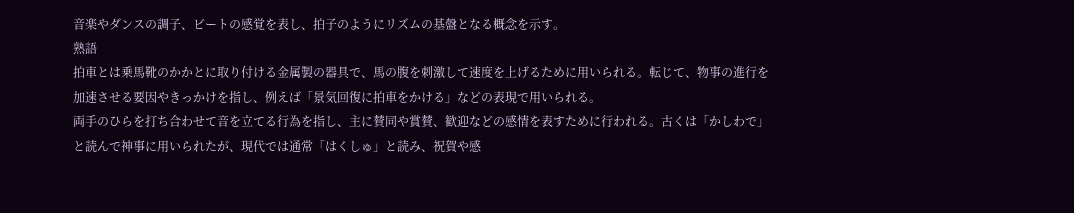音楽やダンスの調子、ビートの感覚を表し、拍子のようにリズムの基盤となる概念を示す。
熟語
拍車とは乗馬靴のかかとに取り付ける金属製の器具で、馬の腹を刺激して速度を上げるために用いられる。転じて、物事の進行を加速させる要因やきっかけを指し、例えば「景気回復に拍車をかける」などの表現で用いられる。
両手のひらを打ち合わせて音を立てる行為を指し、主に賛同や賞賛、歓迎などの感情を表すために行われる。古くは「かしわで」と読んで神事に用いられたが、現代では通常「はくしゅ」と読み、祝賀や感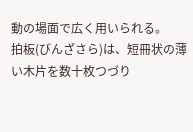動の場面で広く用いられる。
拍板(びんざさら)は、短冊状の薄い木片を数十枚つづり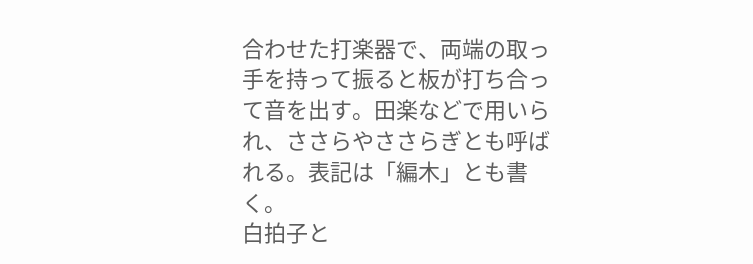合わせた打楽器で、両端の取っ手を持って振ると板が打ち合って音を出す。田楽などで用いられ、ささらやささらぎとも呼ばれる。表記は「編木」とも書く。
白拍子と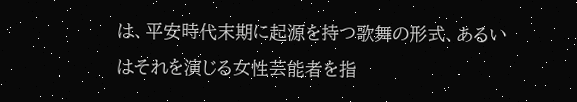は、平安時代末期に起源を持つ歌舞の形式、あるいはそれを演じる女性芸能者を指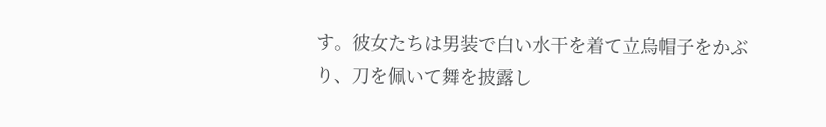す。彼女たちは男装で白い水干を着て立烏帽子をかぶり、刀を佩いて舞を披露し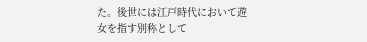た。後世には江戸時代において遊女を指す別称として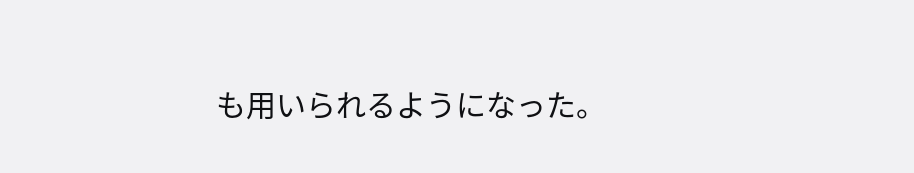も用いられるようになった。